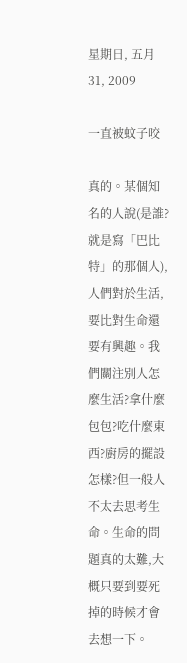星期日, 五月 31, 2009

一直被蚊子咬

真的。某個知名的人說(是誰?就是寫「巴比特」的那個人),人們對於生活,要比對生命還要有興趣。我們關注別人怎麼生活?拿什麼包包?吃什麼東西?廚房的擺設怎樣?但一般人不太去思考生命。生命的問題真的太難,大概只要到要死掉的時候才會去想一下。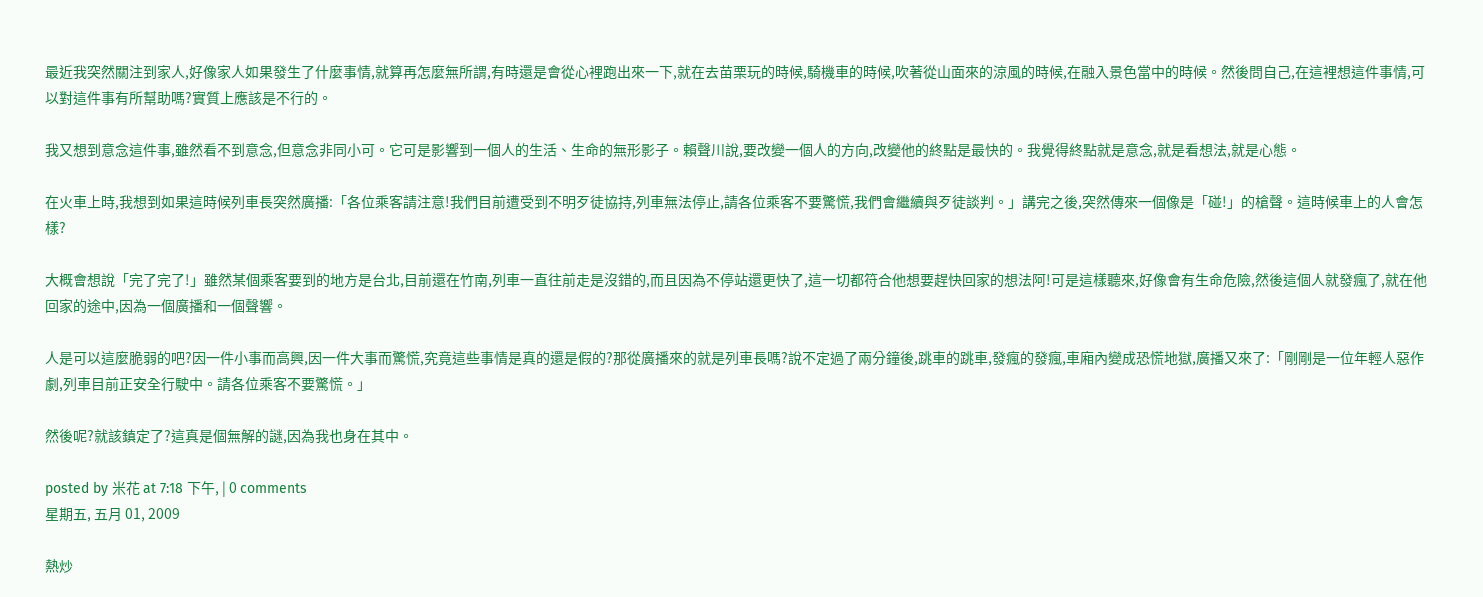最近我突然關注到家人,好像家人如果發生了什麼事情,就算再怎麼無所謂,有時還是會從心裡跑出來一下,就在去苗栗玩的時候,騎機車的時候,吹著從山面來的涼風的時候,在融入景色當中的時候。然後問自己,在這裡想這件事情,可以對這件事有所幫助嗎?實質上應該是不行的。

我又想到意念這件事,雖然看不到意念,但意念非同小可。它可是影響到一個人的生活、生命的無形影子。賴聲川說,要改變一個人的方向,改變他的終點是最快的。我覺得終點就是意念,就是看想法,就是心態。

在火車上時,我想到如果這時候列車長突然廣播:「各位乘客請注意!我們目前遭受到不明歹徒協持,列車無法停止,請各位乘客不要驚慌,我們會繼續與歹徒談判。」講完之後,突然傳來一個像是「碰!」的槍聲。這時候車上的人會怎樣?

大概會想說「完了完了!」雖然某個乘客要到的地方是台北,目前還在竹南,列車一直往前走是沒錯的,而且因為不停站還更快了,這一切都符合他想要趕快回家的想法阿!可是這樣聽來,好像會有生命危險,然後這個人就發瘋了,就在他回家的途中,因為一個廣播和一個聲響。

人是可以這麼脆弱的吧?因一件小事而高興,因一件大事而驚慌,究竟這些事情是真的還是假的?那從廣播來的就是列車長嗎?說不定過了兩分鐘後,跳車的跳車,發瘋的發瘋,車廂內變成恐慌地獄,廣播又來了:「剛剛是一位年輕人惡作劇,列車目前正安全行駛中。請各位乘客不要驚慌。」

然後呢?就該鎮定了?這真是個無解的謎,因為我也身在其中。

posted by 米花 at 7:18 下午, | 0 comments
星期五, 五月 01, 2009

熱炒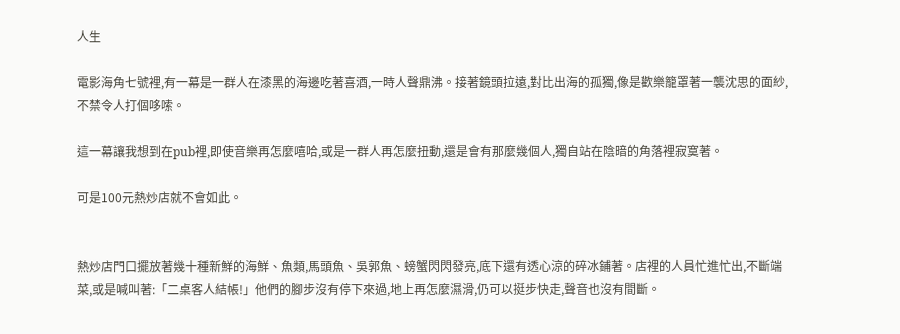人生

電影海角七號裡,有一幕是一群人在漆黑的海邊吃著喜酒,一時人聲鼎沸。接著鏡頭拉遠,對比出海的孤獨,像是歡樂籠罩著一襲沈思的面紗,不禁令人打個哆嗦。

這一幕讓我想到在pub裡,即使音樂再怎麼嘻哈,或是一群人再怎麼扭動,還是會有那麼幾個人,獨自站在陰暗的角落裡寂寞著。

可是100元熱炒店就不會如此。


熱炒店門口擺放著幾十種新鮮的海鮮、魚類,馬頭魚、吳郭魚、螃蟹閃閃發亮,底下還有透心涼的碎冰鋪著。店裡的人員忙進忙出,不斷端菜,或是喊叫著:「二桌客人結帳!」他們的腳步沒有停下來過,地上再怎麼濕滑,仍可以挺步快走,聲音也沒有間斷。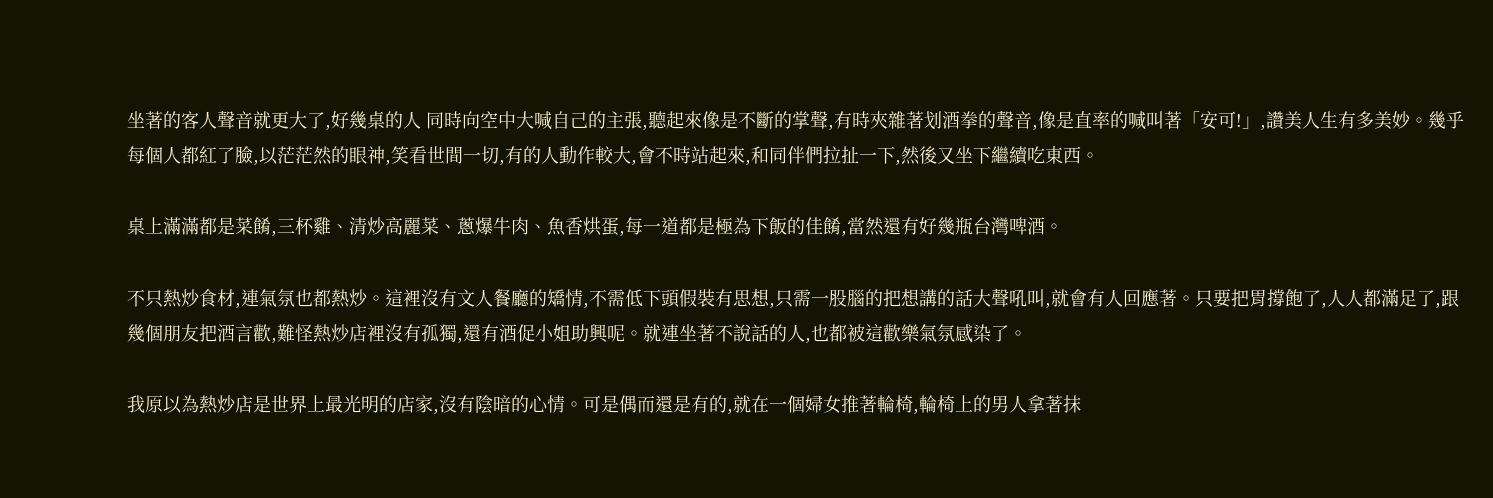坐著的客人聲音就更大了,好幾桌的人 同時向空中大喊自己的主張,聽起來像是不斷的掌聲,有時夾雜著划酒拳的聲音,像是直率的喊叫著「安可!」,讚美人生有多美妙。幾乎每個人都紅了臉,以茫茫然的眼神,笑看世間一切,有的人動作較大,會不時站起來,和同伴們拉扯一下,然後又坐下繼續吃東西。

桌上滿滿都是菜餚,三杯雞、清炒高麗菜、蔥爆牛肉、魚香烘蛋,每一道都是極為下飯的佳餚,當然還有好幾瓶台灣啤酒。

不只熱炒食材,連氣氛也都熱炒。這裡沒有文人餐廳的矯情,不需低下頭假裝有思想,只需一股腦的把想講的話大聲吼叫,就會有人回應著。只要把胃撐飽了,人人都滿足了,跟幾個朋友把酒言歡,難怪熱炒店裡沒有孤獨,還有酒促小姐助興呢。就連坐著不說話的人,也都被這歡樂氣氛感染了。

我原以為熱炒店是世界上最光明的店家,沒有陰暗的心情。可是偶而還是有的,就在一個婦女推著輪椅,輪椅上的男人拿著抹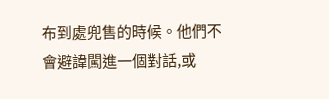布到處兜售的時候。他們不會避諱闖進一個對話,或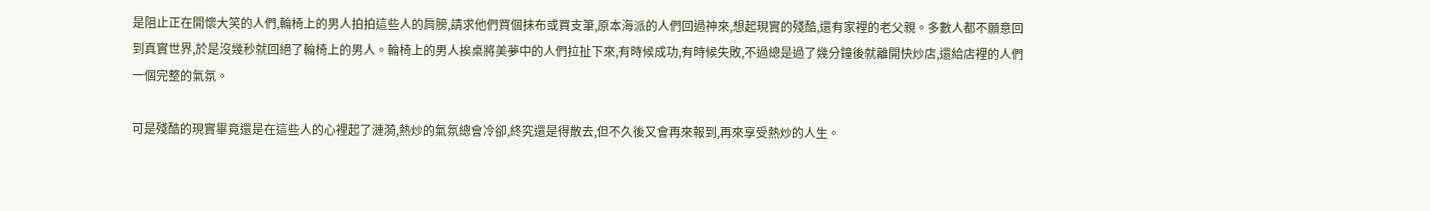是阻止正在開懷大笑的人們,輪椅上的男人拍拍這些人的肩膀,請求他們買個抹布或買支筆,原本海派的人們回過神來,想起現實的殘酷,還有家裡的老父親。多數人都不願意回到真實世界,於是沒幾秒就回絕了輪椅上的男人。輪椅上的男人挨桌將美夢中的人們拉扯下來,有時候成功,有時候失敗,不過總是過了幾分鐘後就離開快炒店,還給店裡的人們一個完整的氣氛。

可是殘酷的現實畢竟還是在這些人的心裡起了漣漪,熱炒的氣氛總會冷卻,終究還是得散去,但不久後又會再來報到,再來享受熱炒的人生。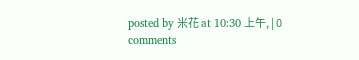posted by 米花 at 10:30 上午, | 0 comments